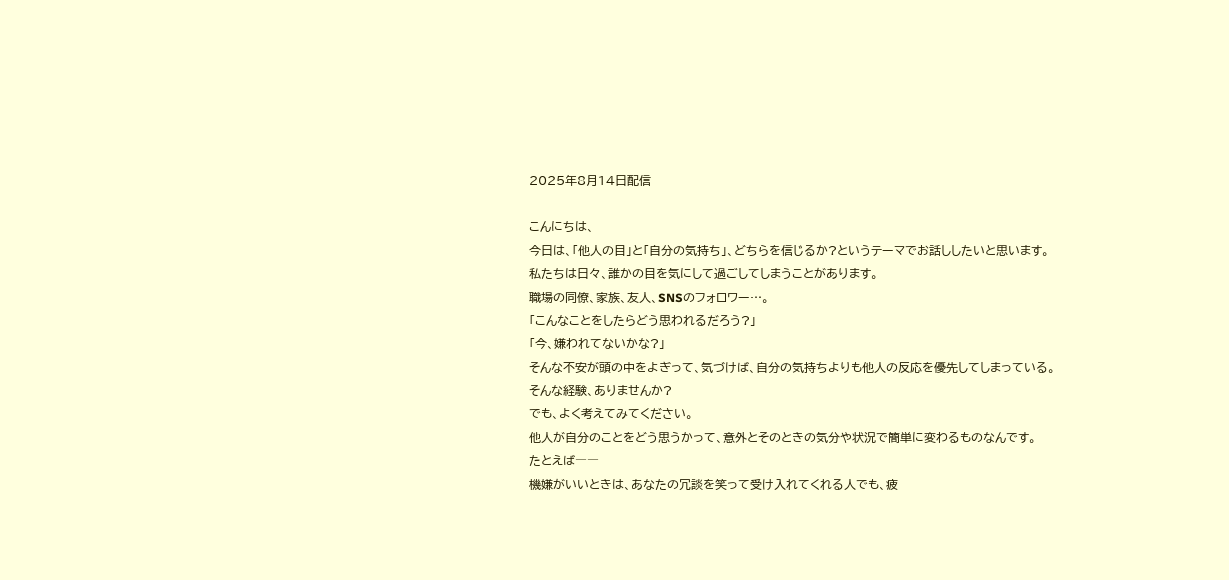2025年8月14日配信

こんにちは、
今日は、「他人の目」と「自分の気持ち」、どちらを信じるか?というテーマでお話ししたいと思います。
私たちは日々、誰かの目を気にして過ごしてしまうことがあります。
職場の同僚、家族、友人、SNSのフォロワー…。
「こんなことをしたらどう思われるだろう?」
「今、嫌われてないかな?」
そんな不安が頭の中をよぎって、気づけば、自分の気持ちよりも他人の反応を優先してしまっている。
そんな経験、ありませんか?
でも、よく考えてみてください。
他人が自分のことをどう思うかって、意外とそのときの気分や状況で簡単に変わるものなんです。
たとえば――
機嫌がいいときは、あなたの冗談を笑って受け入れてくれる人でも、疲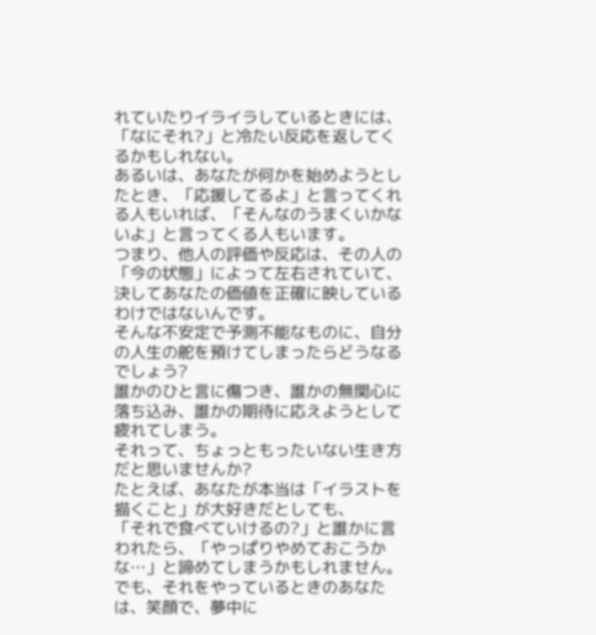れていたりイライラしているときには、「なにそれ?」と冷たい反応を返してくるかもしれない。
あるいは、あなたが何かを始めようとしたとき、「応援してるよ」と言ってくれる人もいれば、「そんなのうまくいかないよ」と言ってくる人もいます。
つまり、他人の評価や反応は、その人の「今の状態」によって左右されていて、決してあなたの価値を正確に映しているわけではないんです。
そんな不安定で予測不能なものに、自分の人生の舵を預けてしまったらどうなるでしょう?
誰かのひと言に傷つき、誰かの無関心に落ち込み、誰かの期待に応えようとして疲れてしまう。
それって、ちょっともったいない生き方だと思いませんか?
たとえば、あなたが本当は「イラストを描くこと」が大好きだとしても、
「それで食べていけるの?」と誰かに言われたら、「やっぱりやめておこうかな…」と諦めてしまうかもしれません。
でも、それをやっているときのあなたは、笑顔で、夢中に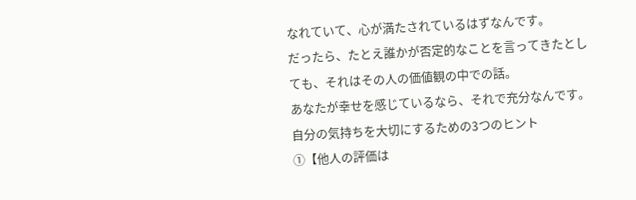なれていて、心が満たされているはずなんです。
だったら、たとえ誰かが否定的なことを言ってきたとしても、それはその人の価値観の中での話。
あなたが幸せを感じているなら、それで充分なんです。
自分の気持ちを大切にするための3つのヒント
①【他人の評価は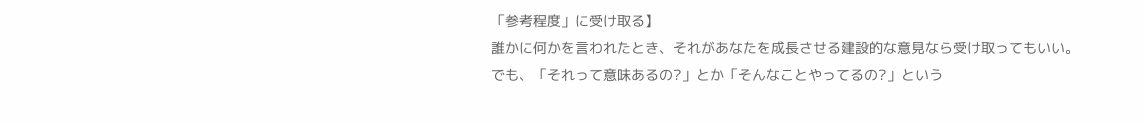「参考程度」に受け取る】
誰かに何かを言われたとき、それがあなたを成長させる建設的な意見なら受け取ってもいい。
でも、「それって意味あるの?」とか「そんなことやってるの?」という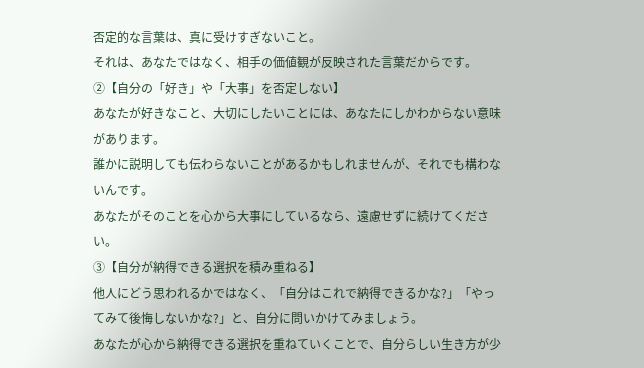否定的な言葉は、真に受けすぎないこと。
それは、あなたではなく、相手の価値観が反映された言葉だからです。
②【自分の「好き」や「大事」を否定しない】
あなたが好きなこと、大切にしたいことには、あなたにしかわからない意味があります。
誰かに説明しても伝わらないことがあるかもしれませんが、それでも構わないんです。
あなたがそのことを心から大事にしているなら、遠慮せずに続けてください。
③【自分が納得できる選択を積み重ねる】
他人にどう思われるかではなく、「自分はこれで納得できるかな?」「やってみて後悔しないかな?」と、自分に問いかけてみましょう。
あなたが心から納得できる選択を重ねていくことで、自分らしい生き方が少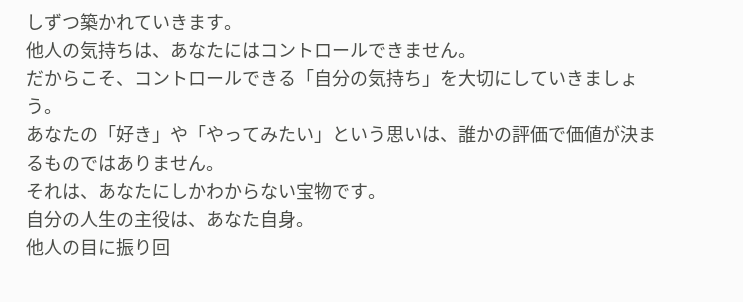しずつ築かれていきます。
他人の気持ちは、あなたにはコントロールできません。
だからこそ、コントロールできる「自分の気持ち」を大切にしていきましょう。
あなたの「好き」や「やってみたい」という思いは、誰かの評価で価値が決まるものではありません。
それは、あなたにしかわからない宝物です。
自分の人生の主役は、あなた自身。
他人の目に振り回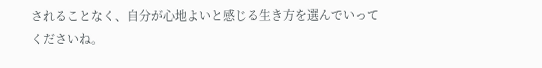されることなく、自分が心地よいと感じる生き方を選んでいってくださいね。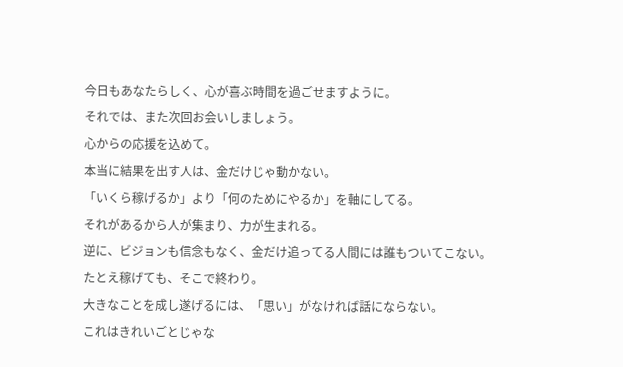今日もあなたらしく、心が喜ぶ時間を過ごせますように。
それでは、また次回お会いしましょう。
心からの応援を込めて。
本当に結果を出す人は、金だけじゃ動かない。
「いくら稼げるか」より「何のためにやるか」を軸にしてる。
それがあるから人が集まり、力が生まれる。
逆に、ビジョンも信念もなく、金だけ追ってる人間には誰もついてこない。
たとえ稼げても、そこで終わり。
大きなことを成し遂げるには、「思い」がなければ話にならない。
これはきれいごとじゃな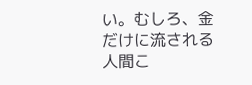い。むしろ、金だけに流される人間こ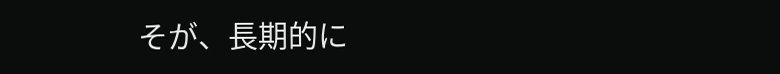そが、長期的に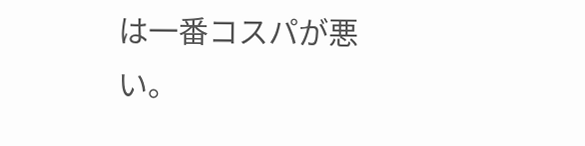は一番コスパが悪い。